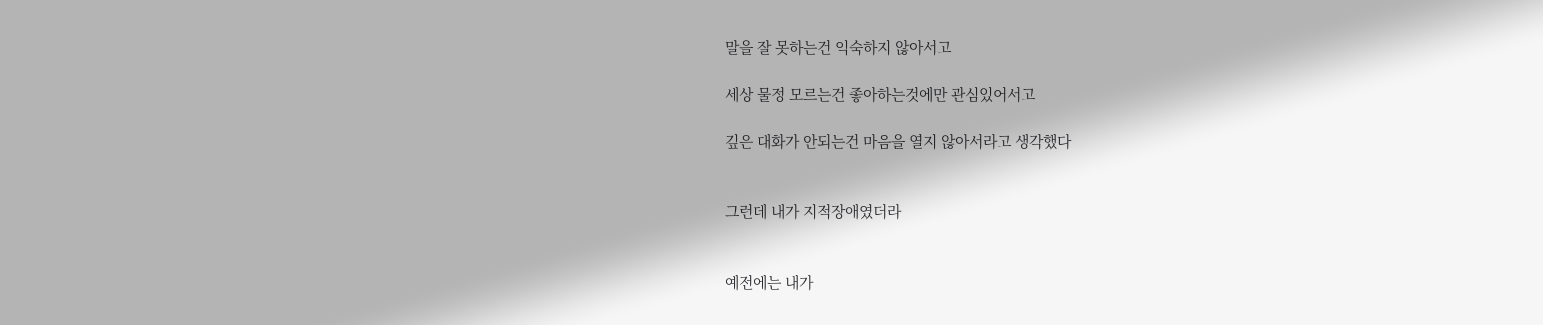말을 잘 못하는건 익숙하지 않아서고

세상 물정 모르는건 좋아하는것에만 관심있어서고

깊은 대화가 안되는건 마음을 열지 않아서라고 생각했다


그런데 내가 지적장애였더라


예전에는 내가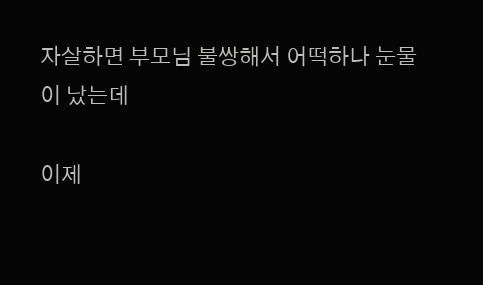자살하면 부모님 불쌍해서 어떡하나 눈물이 났는데

이제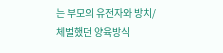는 부모의 유전자와 방치/체벌했던 양육방식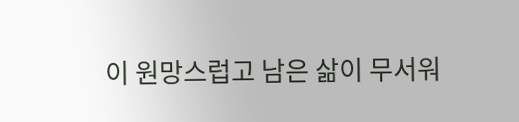이 원망스럽고 남은 삶이 무서워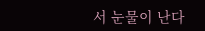서 눈물이 난다